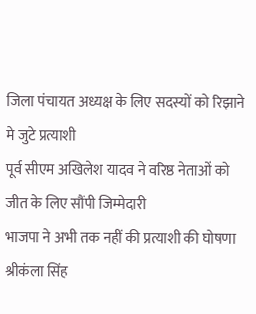जिला पंचायत अध्यक्ष के लिए सदस्यों को रिझाने मे जुटे प्रत्याशी
पूर्व सीएम अखिलेश यादव ने वरिष्ठ नेताओं को जीत के लिए सौंपी जिम्मेदारी
भाजपा ने अभी तक नहीं की प्रत्याशी की घोषणा
श्रीकंला सिंह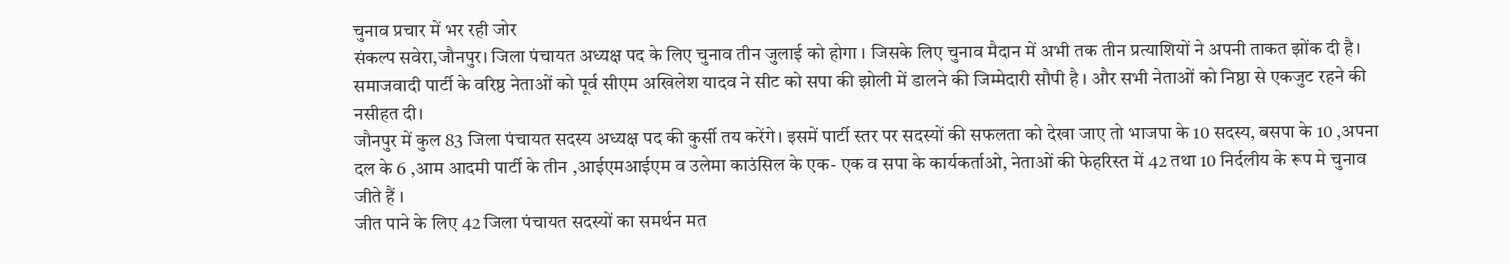चुनाव प्रचार में भर रही जोर
संकल्प सवेरा,जौनपुर। जिला पंचायत अध्यक्ष पद के लिए चुनाव तीन जुलाई को होगा । जिसके लिए चुनाव मैदान में अभी तक तीन प्रत्याशियों ने अपनी ताकत झोंक दी है।
समाजवादी पार्टी के वरिष्ठ नेताओं को पूर्व सीएम अखिलेश यादव ने सीट को सपा की झोली में डालने की जिम्मेदारी सौपी है । और सभी नेताओं को निष्ठा से एकजुट रहने की नसीहत दी।
जौनपुर में कुल 83 जिला पंचायत सदस्य अध्यक्ष पद की कुर्सी तय करेंगे। इसमें पार्टी स्तर पर सदस्यों की सफलता को देखा जाए तो भाजपा के 10 सदस्य, बसपा के 10 ,अपना दल के 6 ,आम आदमी पार्टी के तीन ,आईएमआईएम व उलेमा काउंसिल के एक- एक व सपा के कार्यकर्ताओ, नेताओं की फेहरिस्त में 42 तथा 10 निर्दलीय के रूप मे चुनाव जीते हैं ।
जीत पाने के लिए 42 जिला पंचायत सदस्यों का समर्थन मत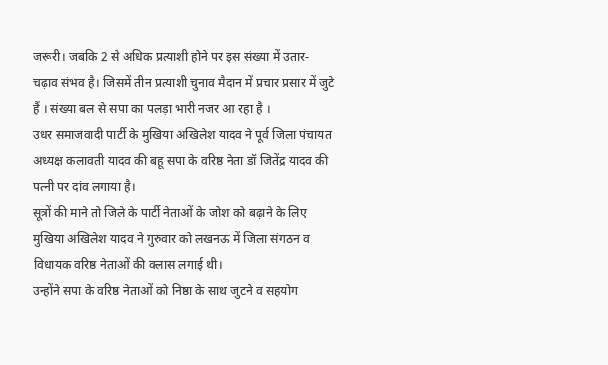जरूरी। जबकि 2 से अधिक प्रत्याशी होने पर इस संख्या में उतार- चढ़ाव संभव है। जिसमें तीन प्रत्याशी चुनाव मैदान में प्रचार प्रसार में जुटे हैं । संख्या बल से सपा का पलड़ा भारी नजर आ रहा है ।
उधर समाजवादी पार्टी के मुखिया अखिलेश यादव ने पूर्व जिला पंचायत अध्यक्ष कलावती यादव की बहू सपा के वरिष्ठ नेता डॉ जितेंद्र यादव की पत्नी पर दांव लगाया है।
सूत्रों की माने तो जिले के पार्टी नेताओं के जोश को बढ़ाने के लिए मुखिया अखिलेश यादव ने गुरुवार को लखनऊ में जिला संगठन व विधायक वरिष्ठ नेताओं की क्लास लगाई थी।
उन्होंने सपा के वरिष्ठ नेताओं को निष्ठा के साथ जुटने व सहयोग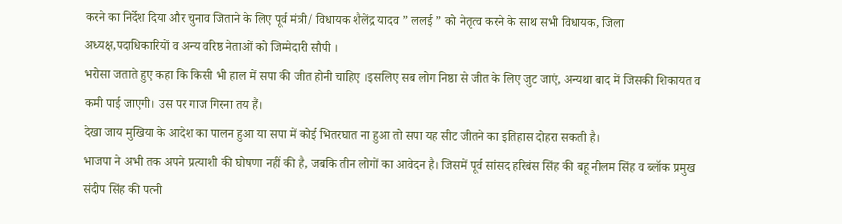करने का निर्देश दिया और चुनाव जिताने के लिए पूर्व मंत्री/ विधायक शैलेंद्र यादव ” ललई ” को नेतृत्व करने के साथ सभी विधायक, जिला अध्यक्ष,पदाधिकारियों व अन्य वरिष्ठ नेताओं को जिम्मेदारी सौपी ।
भरोसा जताते हुए कहा कि किसी भी हाल में सपा की जीत होनी चाहिए ।इसलिए सब लोग निष्ठा से जीत के लिए जुट जाएं, अन्यथा बाद में जिसकी शिकायत व कमी पाई जाएगी। उस पर गाज गिरना तय हैं।
देखा जाय मुखिया के आदेश का पालन हुआ या सपा में कोई भितरघात ना हुआ तो सपा यह सीट जीतने का इतिहास दोहरा सकती है।
भाजपा ने अभी तक अपने प्रत्याशी की घोषणा नहीं की है, जबकि तीन लोगों का आवेदन है। जिसमें पूर्व सांसद हरिबंस सिंह की बहू नीलम सिंह व ब्लॉक प्रमुख संदीप सिंह की पत्नी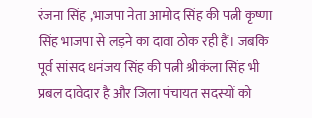रंजना सिंह ,भाजपा नेता आमोद सिंह की पत्नी कृष्णा सिंह भाजपा से लड़ने का दावा ठोक रही हैं। जबकि पूर्व सांसद धनंजय सिंह की पत्नी श्रीकंला सिंह भी प्रबल दावेदार है और जिला पंचायत सदस्यों को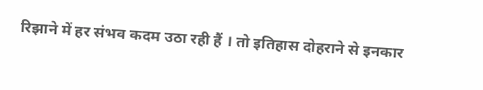रिझाने में हर संभव कदम उठा रही हैं । तो इतिहास दोहराने से इनकार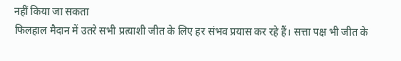नहीं किया जा सकता
फिलहाल मैदान में उतरे सभी प्रत्याशी जीत के लिए हर संभव प्रयास कर रहे हैं। सत्ता पक्ष भी जीत के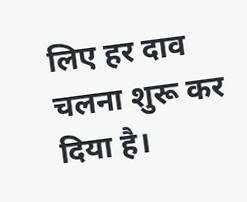लिए हर दाव चलना शुरू कर दिया है।